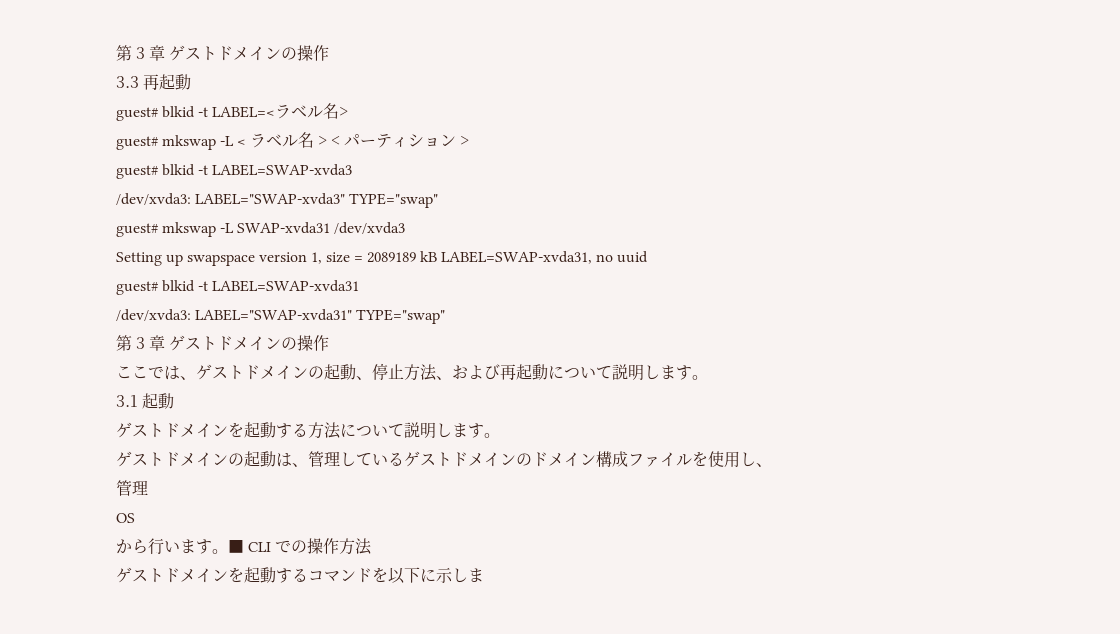第 3 章 ゲストドメインの操作
3.3 再起動
guest# blkid -t LABEL=<ラベル名>
guest# mkswap -L < ラベル名 > < パーティション >
guest# blkid -t LABEL=SWAP-xvda3
/dev/xvda3: LABEL="SWAP-xvda3" TYPE="swap"
guest# mkswap -L SWAP-xvda31 /dev/xvda3
Setting up swapspace version 1, size = 2089189 kB LABEL=SWAP-xvda31, no uuid
guest# blkid -t LABEL=SWAP-xvda31
/dev/xvda3: LABEL="SWAP-xvda31" TYPE="swap"
第 3 章 ゲストドメインの操作
ここでは、ゲストドメインの起動、停止方法、および再起動について説明します。
3.1 起動
ゲストドメインを起動する方法について説明します。
ゲストドメインの起動は、管理しているゲストドメインのドメイン構成ファイルを使用し、
管理
OS
から行います。■ CLI での操作方法
ゲストドメインを起動するコマンドを以下に示しま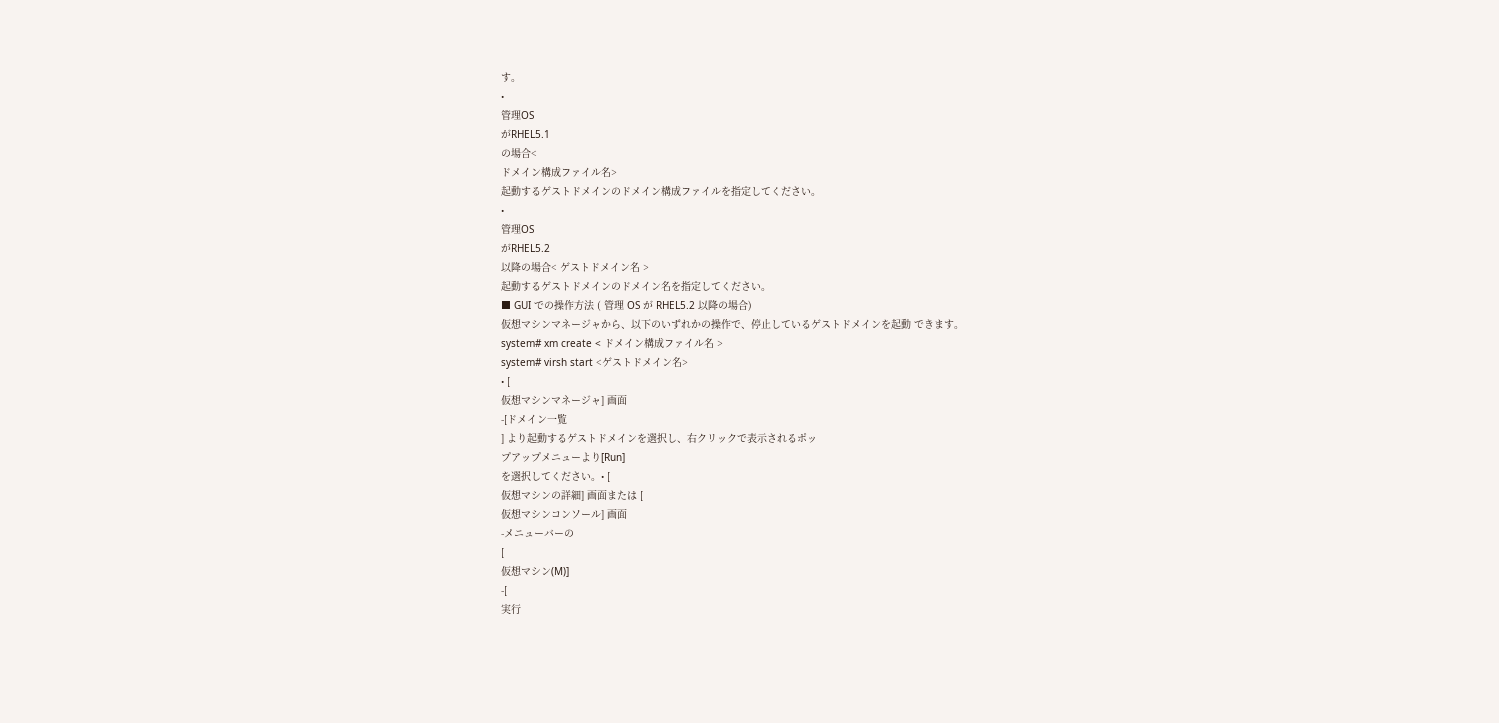す。
•
管理OS
がRHEL5.1
の場合<
ドメイン構成ファイル名>
起動するゲストドメインのドメイン構成ファイルを指定してください。
•
管理OS
がRHEL5.2
以降の場合< ゲストドメイン名 >
起動するゲストドメインのドメイン名を指定してください。
■ GUI での操作方法 ( 管理 OS が RHEL5.2 以降の場合)
仮想マシンマネージャから、以下のいずれかの操作で、停止しているゲストドメインを起動 できます。
system# xm create < ドメイン構成ファイル名 >
system# virsh start <ゲストドメイン名>
• [
仮想マシンマネージャ] 画面
-[ドメイン一覧
] より起動するゲストドメインを選択し、右クリックで表示されるポッ
プアップメニューより[Run]
を選択してください。• [
仮想マシンの詳細] 画面または [
仮想マシンコンソール] 画面
-メニューバーの
[
仮想マシン(M)]
-[
実行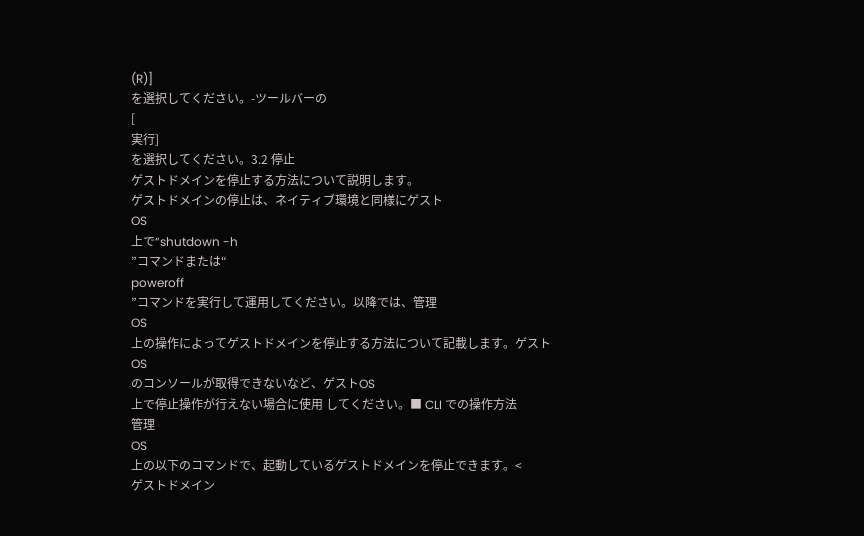(R)]
を選択してください。-ツールバーの
[
実行]
を選択してください。3.2 停止
ゲストドメインを停止する方法について説明します。
ゲストドメインの停止は、ネイティブ環境と同様にゲスト
OS
上で“shutdown -h
”コマンドまたは“
poweroff
”コマンドを実行して運用してください。以降では、管理
OS
上の操作によってゲストドメインを停止する方法について記載します。ゲスト
OS
のコンソールが取得できないなど、ゲストOS
上で停止操作が行えない場合に使用 してください。■ CLI での操作方法
管理
OS
上の以下のコマンドで、起動しているゲストドメインを停止できます。<
ゲストドメイン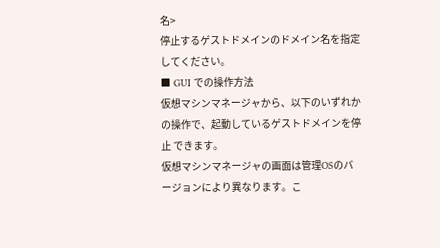名>
停止するゲストドメインのドメイン名を指定してください。
■ GUI での操作方法
仮想マシンマネージャから、以下のいずれかの操作で、起動しているゲストドメインを停止 できます。
仮想マシンマネージャの画面は管理OSのバージョンにより異なります。こ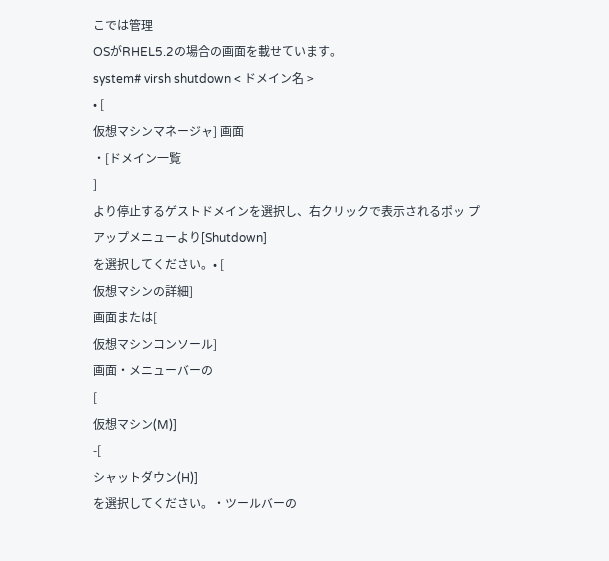こでは管理
OSがRHEL5.2の場合の画面を載せています。
system# virsh shutdown < ドメイン名 >
• [
仮想マシンマネージャ] 画面
・[ドメイン一覧
]
より停止するゲストドメインを選択し、右クリックで表示されるポッ プアップメニューより[Shutdown]
を選択してください。• [
仮想マシンの詳細]
画面または[
仮想マシンコンソール]
画面・メニューバーの
[
仮想マシン(M)]
-[
シャットダウン(H)]
を選択してください。・ツールバーの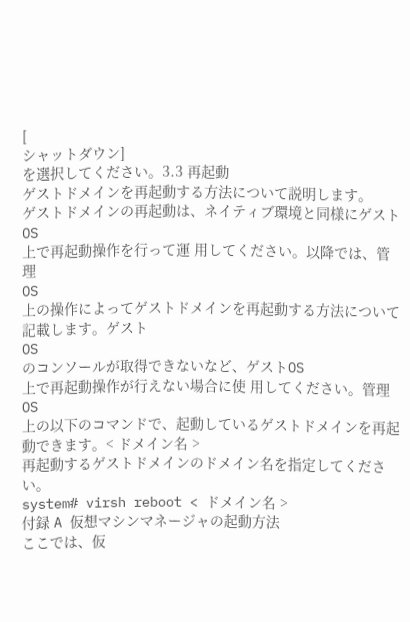[
シャットダウン]
を選択してください。3.3 再起動
ゲストドメインを再起動する方法について説明します。
ゲストドメインの再起動は、ネイティブ環境と同様にゲスト
OS
上で再起動操作を行って運 用してください。以降では、管理
OS
上の操作によってゲストドメインを再起動する方法について記載します。ゲスト
OS
のコンソールが取得できないなど、ゲストOS
上で再起動操作が行えない場合に使 用してください。管理
OS
上の以下のコマンドで、起動しているゲストドメインを再起動できます。< ドメイン名 >
再起動するゲストドメインのドメイン名を指定してください。
system# virsh reboot < ドメイン名 >
付録 A 仮想マシンマネージャの起動方法
ここでは、仮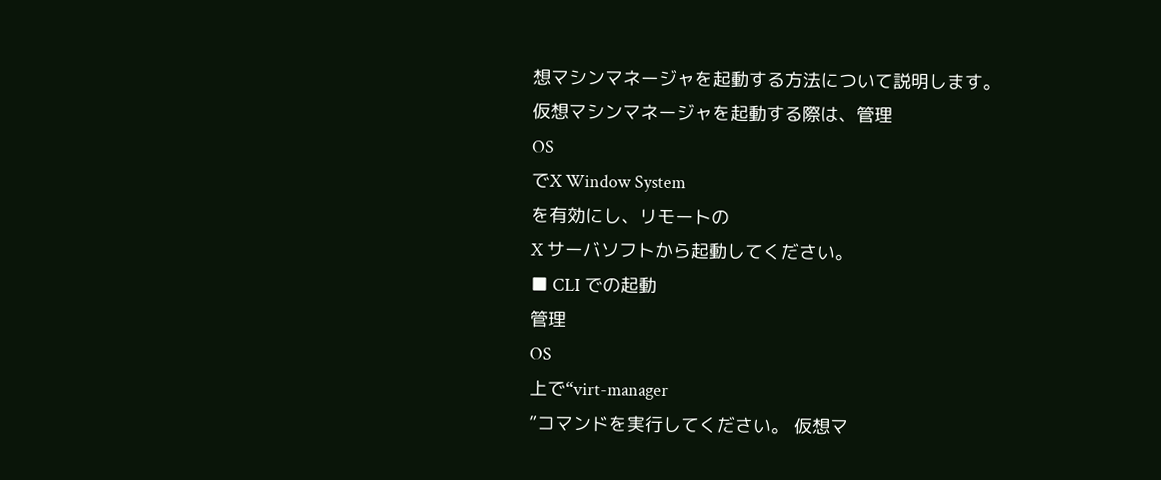想マシンマネージャを起動する方法について説明します。
仮想マシンマネージャを起動する際は、管理
OS
でX Window System
を有効にし、リモートの
X サーバソフトから起動してください。
■ CLI での起動
管理
OS
上で“virt-manager
”コマンドを実行してください。 仮想マ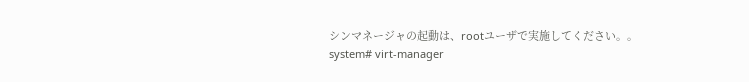シンマネージャの起動は、rootユーザで実施してください。。
system# virt-manager